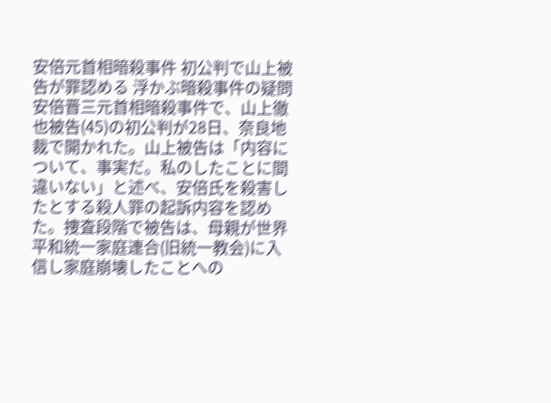安倍元首相暗殺事件 初公判で山上被告が罪認める 浮かぶ暗殺事件の疑問
安倍晋三元首相暗殺事件で、山上徹也被告(45)の初公判が28日、奈良地裁で開かれた。山上被告は「内容について、事実だ。私のしたことに間違いない」と述べ、安倍氏を殺害したとする殺人罪の起訴内容を認めた。捜査段階で被告は、母親が世界平和統一家庭連合(旧統一教会)に入信し家庭崩壊したことへの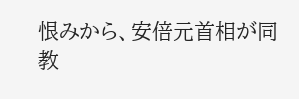恨みから、安倍元首相が同教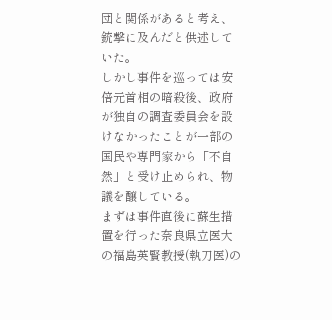団と関係があると考え、銃撃に及んだと供述していた。
しかし事件を巡っては安倍元首相の暗殺後、政府が独自の調査委員会を設けなかったことが一部の国民や専門家から「不自然」と受け止められ、物議を醸している。
まずは事件直後に蘇生措置を行った奈良県立医大の福島英賢教授(執刀医)の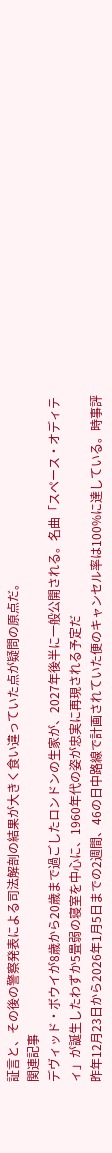証言と、その後の警察発表による司法解剖の結果が大きく食い違っていた点が疑問の原点だ。
関連記事
デヴィッド・ボウイが8歳から20歳まで過ごしたロンドンの生家が、2027年後半に一般公開される。名曲「スペース・オディティ」が誕生したわずか5畳弱の寝室を中心に、1960年代の姿が忠実に再現される予定だ
昨年12月23日から2026年1月5日までの2週間、46の日中路線で計画されていた便のキャンセル率は100%に達している。時事評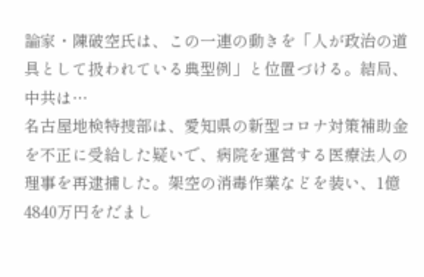論家・陳破空氏は、この一連の動きを「人が政治の道具として扱われている典型例」と位置づける。結局、中共は…
名古屋地検特捜部は、愛知県の新型コロナ対策補助金を不正に受給した疑いで、病院を運営する医療法人の理事を再逮捕した。架空の消毒作業などを装い、1億4840万円をだまし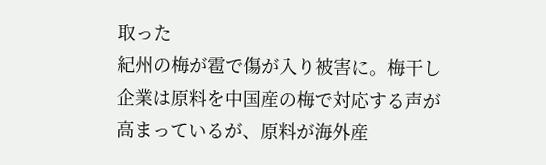取った
紀州の梅が雹で傷が入り被害に。梅干し企業は原料を中国産の梅で対応する声が高まっているが、原料が海外産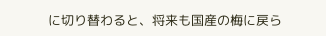に切り替わると、将来も国産の梅に戻ら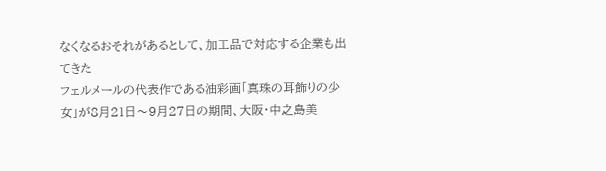なくなるおそれがあるとして、加工品で対応する企業も出てきた
フェルメールの代表作である油彩画「真珠の耳飾りの少女」が8月21日〜9月27日の期間、大阪・中之島美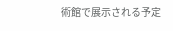術館で展示される予定